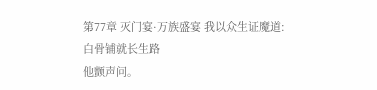第77章 灭门宴·万族盛宴 我以众生证魔道:白骨铺就长生路
他颤声问。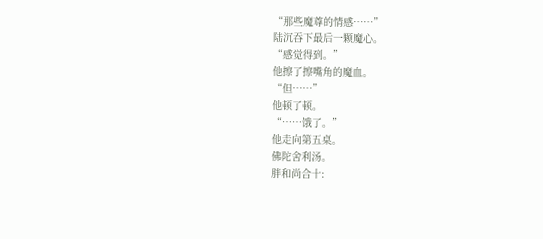“那些魔尊的情感……”
陆沉吞下最后一颗魔心。
“感觉得到。”
他擦了擦嘴角的魔血。
“但……”
他顿了顿。
“……饿了。”
他走向第五桌。
佛陀舍利汤。
胖和尚合十: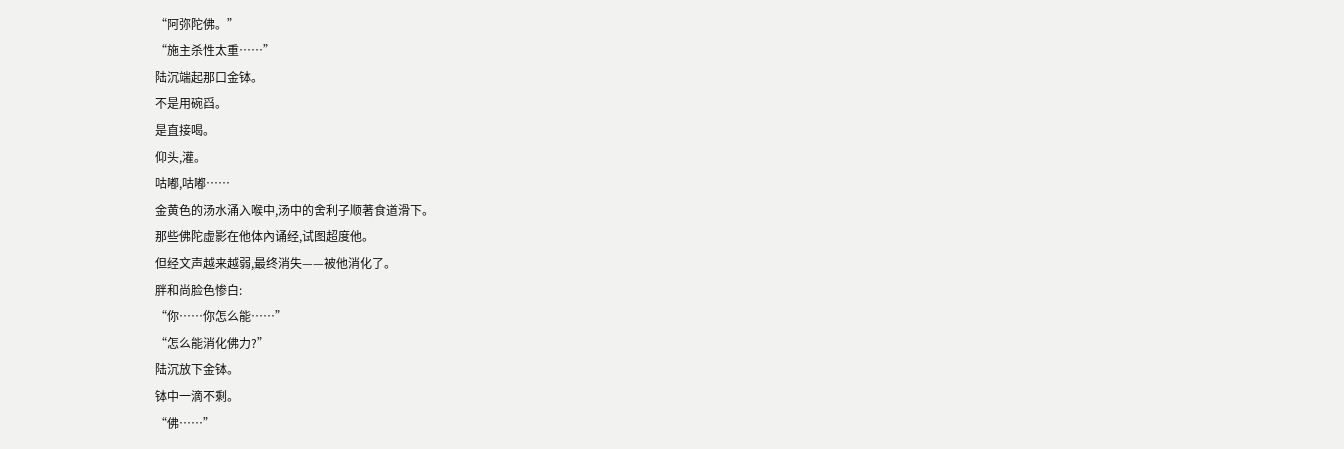“阿弥陀佛。”
“施主杀性太重……”
陆沉端起那口金钵。
不是用碗舀。
是直接喝。
仰头,灌。
咕嘟,咕嘟……
金黄色的汤水涌入喉中,汤中的舍利子顺著食道滑下。
那些佛陀虚影在他体內诵经,试图超度他。
但经文声越来越弱,最终消失——被他消化了。
胖和尚脸色惨白:
“你……你怎么能……”
“怎么能消化佛力?”
陆沉放下金钵。
钵中一滴不剩。
“佛……”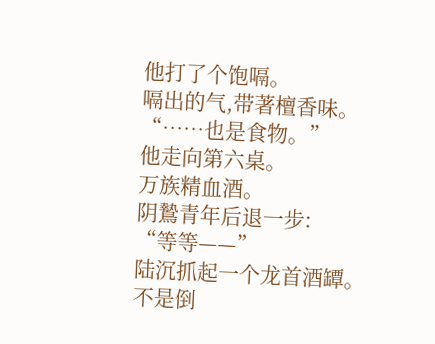他打了个饱嗝。
嗝出的气,带著檀香味。
“……也是食物。”
他走向第六桌。
万族精血酒。
阴鷙青年后退一步:
“等等——”
陆沉抓起一个龙首酒罈。
不是倒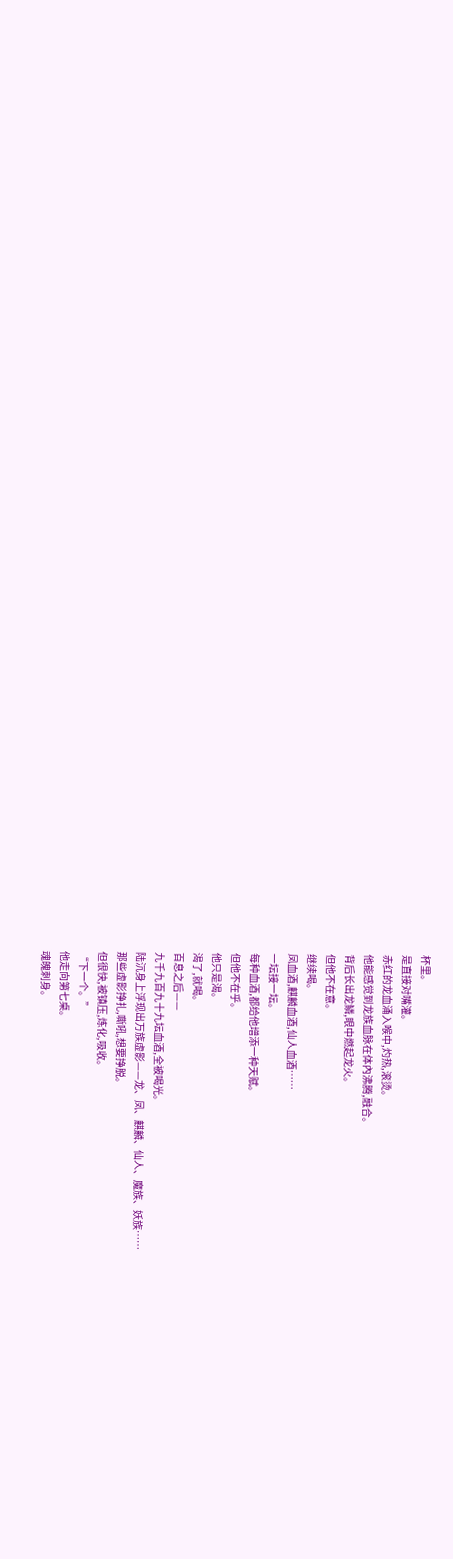杯里。
是直接对嘴灌。
赤红的龙血涌入喉中,灼热,滚烫。
他能感觉到龙族血脉在体內沸腾,融合。
背后长出龙鳞,眼中燃起龙火。
但他不在意。
继续喝。
凤血酒,麒麟血酒,仙人血酒……
一坛接一坛。
每种血酒,都给他增添一种天赋。
但他不在乎。
他只是渴。
渴了,就喝。
百息之后——
九千九百九十九坛血酒,全被喝光。
陆沉身上浮现出万族虚影——龙、凤、麒麟、仙人、魔族、妖族……
那些虚影挣扎,嘶吼,想要挣脱。
但很快,被镇压,炼化,吸收。
“下一个。”
他走向第七桌。
魂魄刺身。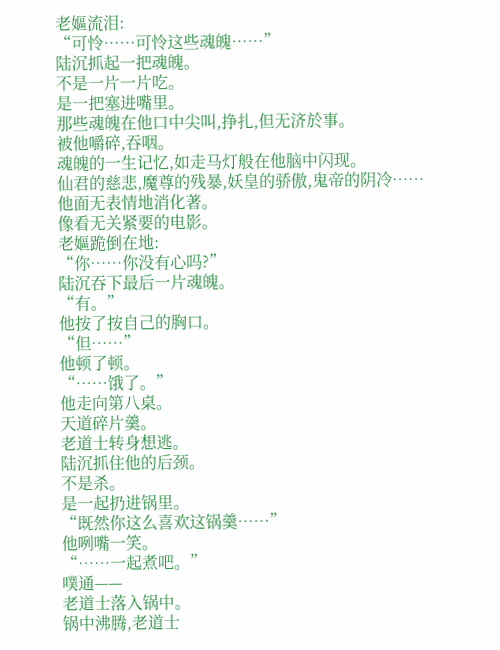老嫗流泪:
“可怜……可怜这些魂魄……”
陆沉抓起一把魂魄。
不是一片一片吃。
是一把塞进嘴里。
那些魂魄在他口中尖叫,挣扎,但无济於事。
被他嚼碎,吞咽。
魂魄的一生记忆,如走马灯般在他脑中闪现。
仙君的慈悲,魔尊的残暴,妖皇的骄傲,鬼帝的阴冷……
他面无表情地消化著。
像看无关紧要的电影。
老嫗跪倒在地:
“你……你没有心吗?”
陆沉吞下最后一片魂魄。
“有。”
他按了按自己的胸口。
“但……”
他顿了顿。
“……饿了。”
他走向第八桌。
天道碎片羹。
老道士转身想逃。
陆沉抓住他的后颈。
不是杀。
是一起扔进锅里。
“既然你这么喜欢这锅羹……”
他咧嘴一笑。
“……一起煮吧。”
噗通——
老道士落入锅中。
锅中沸腾,老道士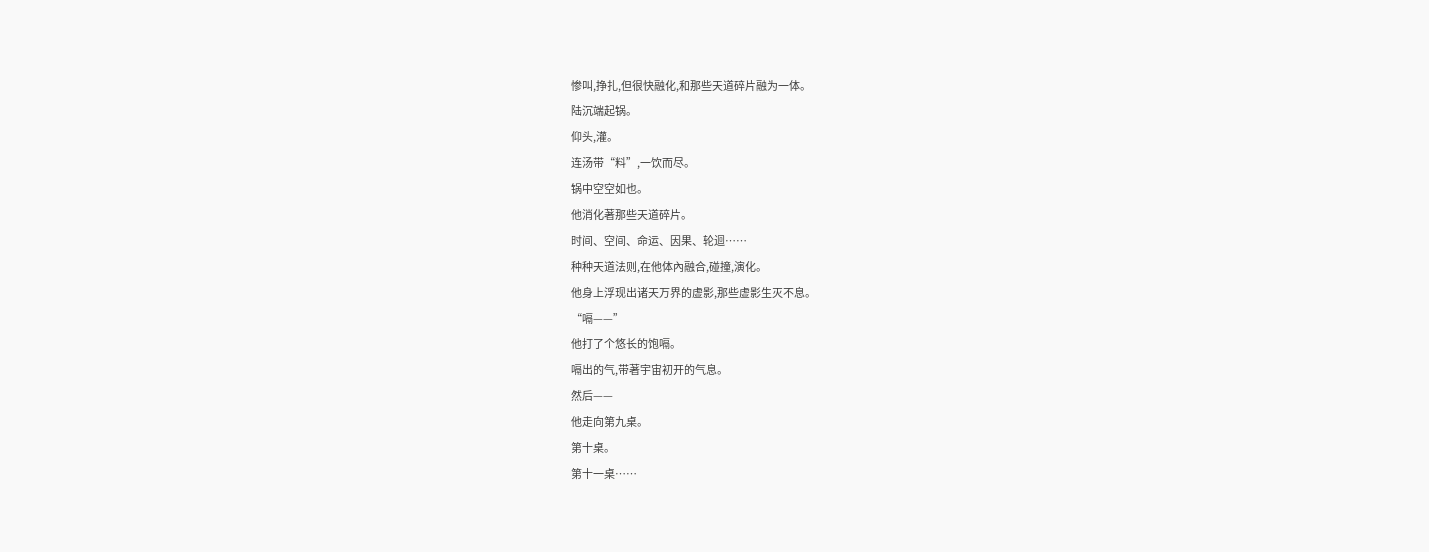惨叫,挣扎,但很快融化,和那些天道碎片融为一体。
陆沉端起锅。
仰头,灌。
连汤带“料”,一饮而尽。
锅中空空如也。
他消化著那些天道碎片。
时间、空间、命运、因果、轮迴……
种种天道法则,在他体內融合,碰撞,演化。
他身上浮现出诸天万界的虚影,那些虚影生灭不息。
“嗝——”
他打了个悠长的饱嗝。
嗝出的气,带著宇宙初开的气息。
然后——
他走向第九桌。
第十桌。
第十一桌……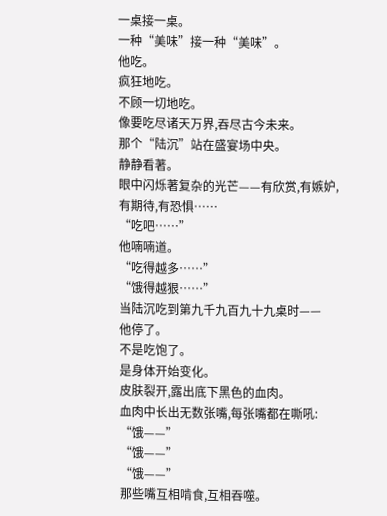一桌接一桌。
一种“美味”接一种“美味”。
他吃。
疯狂地吃。
不顾一切地吃。
像要吃尽诸天万界,吞尽古今未来。
那个“陆沉”站在盛宴场中央。
静静看著。
眼中闪烁著复杂的光芒——有欣赏,有嫉妒,有期待,有恐惧……
“吃吧……”
他喃喃道。
“吃得越多……”
“饿得越狠……”
当陆沉吃到第九千九百九十九桌时——
他停了。
不是吃饱了。
是身体开始变化。
皮肤裂开,露出底下黑色的血肉。
血肉中长出无数张嘴,每张嘴都在嘶吼:
“饿——”
“饿——”
“饿——”
那些嘴互相啃食,互相吞噬。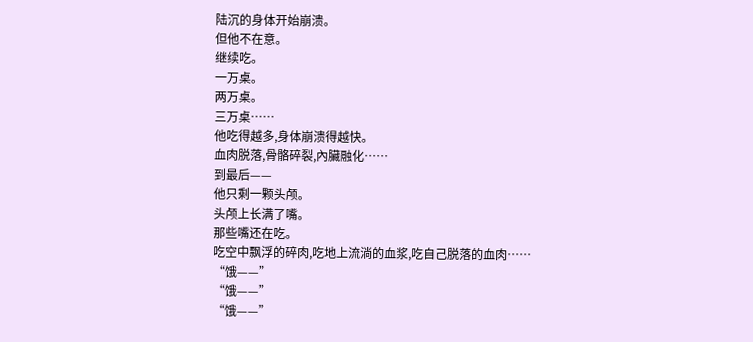陆沉的身体开始崩溃。
但他不在意。
继续吃。
一万桌。
两万桌。
三万桌……
他吃得越多,身体崩溃得越快。
血肉脱落,骨骼碎裂,內臟融化……
到最后——
他只剩一颗头颅。
头颅上长满了嘴。
那些嘴还在吃。
吃空中飘浮的碎肉,吃地上流淌的血浆,吃自己脱落的血肉……
“饿——”
“饿——”
“饿——”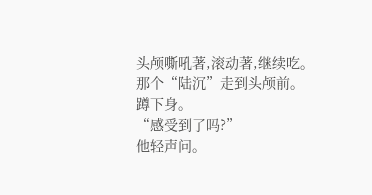头颅嘶吼著,滚动著,继续吃。
那个“陆沉”走到头颅前。
蹲下身。
“感受到了吗?”
他轻声问。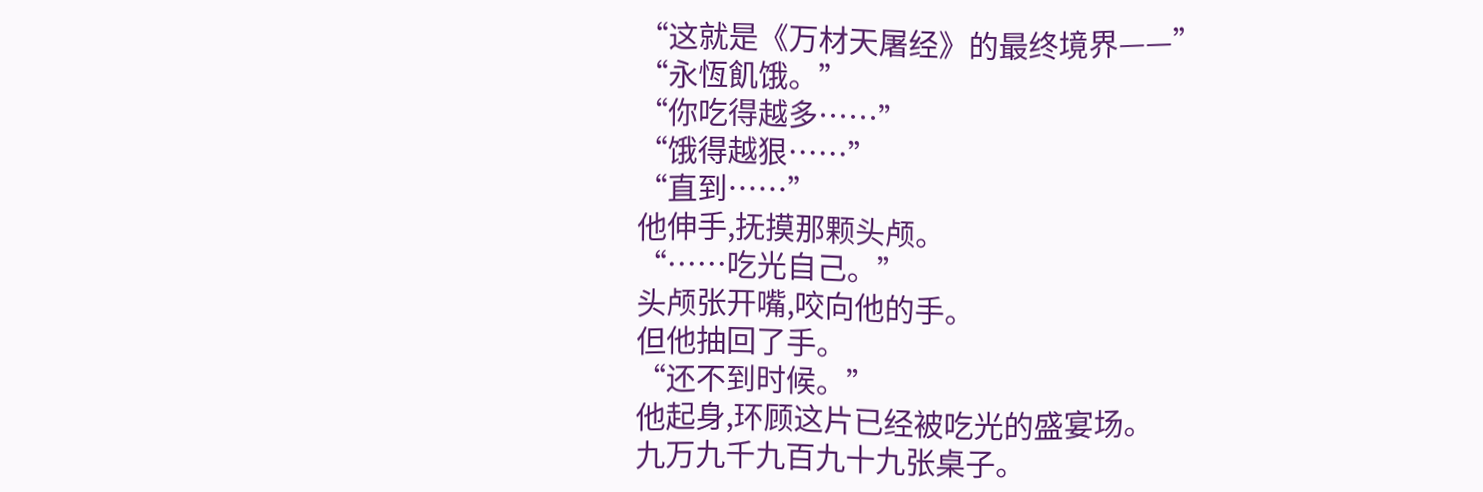“这就是《万材天屠经》的最终境界——”
“永恆飢饿。”
“你吃得越多……”
“饿得越狠……”
“直到……”
他伸手,抚摸那颗头颅。
“……吃光自己。”
头颅张开嘴,咬向他的手。
但他抽回了手。
“还不到时候。”
他起身,环顾这片已经被吃光的盛宴场。
九万九千九百九十九张桌子。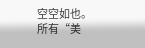空空如也。
所有“美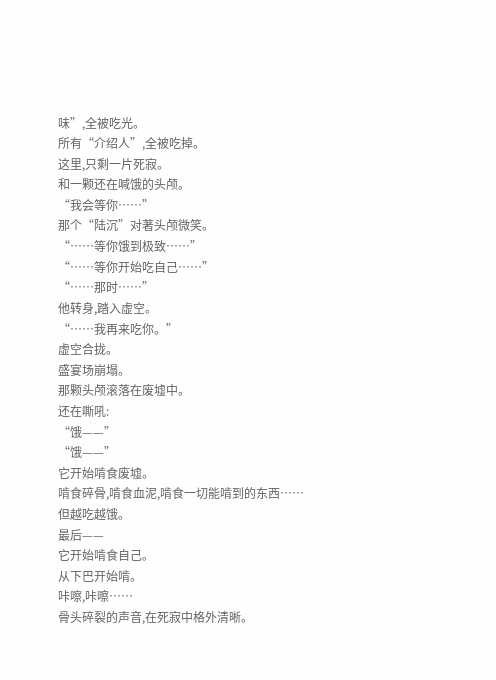味”,全被吃光。
所有“介绍人”,全被吃掉。
这里,只剩一片死寂。
和一颗还在喊饿的头颅。
“我会等你……”
那个“陆沉”对著头颅微笑。
“……等你饿到极致……”
“……等你开始吃自己……”
“……那时……”
他转身,踏入虚空。
“……我再来吃你。”
虚空合拢。
盛宴场崩塌。
那颗头颅滚落在废墟中。
还在嘶吼:
“饿——”
“饿——”
它开始啃食废墟。
啃食碎骨,啃食血泥,啃食一切能啃到的东西……
但越吃越饿。
最后——
它开始啃食自己。
从下巴开始啃。
咔嚓,咔嚓……
骨头碎裂的声音,在死寂中格外清晰。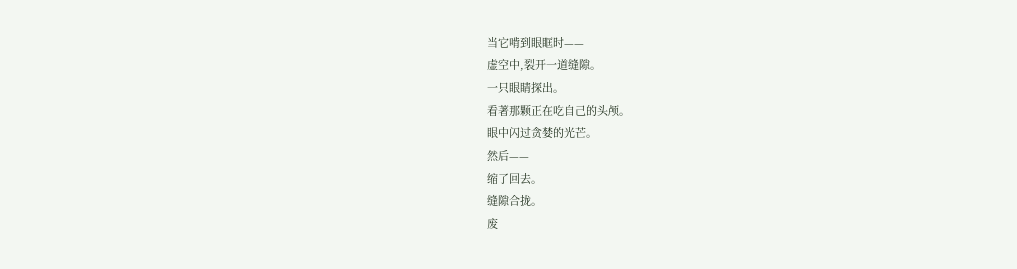当它啃到眼眶时——
虚空中,裂开一道缝隙。
一只眼睛探出。
看著那颗正在吃自己的头颅。
眼中闪过贪婪的光芒。
然后——
缩了回去。
缝隙合拢。
废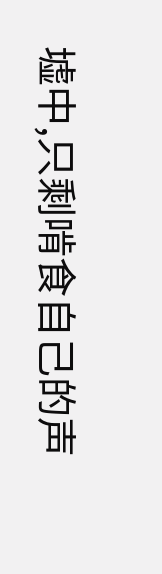墟中,只剩啃食自己的声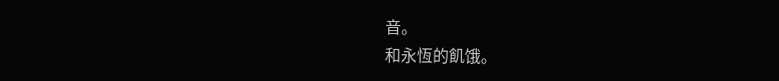音。
和永恆的飢饿。